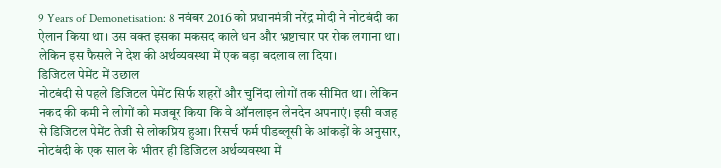9 Years of Demonetisation: 8 नवंबर 2016 को प्रधानमंत्री नरेंद्र मोदी ने नोटबंदी का ऐलान किया था। उस वक्त इसका मकसद काले धन और भ्रष्टाचार पर रोक लगाना था। लेकिन इस फैसले ने देश की अर्थव्यवस्था में एक बड़ा बदलाव ला दिया।
डिजिटल पेमेंट में उछाल
नोटबंदी से पहले डिजिटल पेमेंट सिर्फ शहरों और चुनिंदा लोगों तक सीमित था। लेकिन नकद की कमी ने लोगों को मजबूर किया कि वे ऑनलाइन लेनदेन अपनाएं। इसी वजह से डिजिटल पेमेंट तेजी से लोकप्रिय हुआ। रिसर्च फर्म पीडब्लूसी के आंकड़ों के अनुसार, नोटबंदी के एक साल के भीतर ही डिजिटल अर्थव्यवस्था में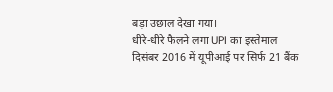बड़ा उछाल देखा गया।
धीरे-धीरे फैलने लगा UPI का इस्तेमाल
दिसंबर 2016 में यूपीआई पर सिर्फ 21 बैंक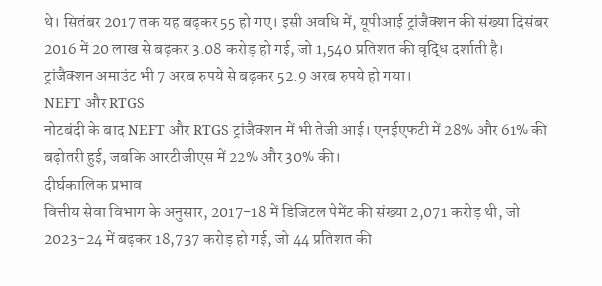थे। सितंबर 2017 तक यह बढ़कर 55 हो गए। इसी अवधि में, यूपीआई ट्रांजैक्शन की संख्या दिसंबर 2016 में 20 लाख से बढ़कर 3.08 करोड़ हो गई, जो 1,540 प्रतिशत की वृद्धि दर्शाती है। ट्रांजैक्शन अमाउंट भी 7 अरब रुपये से बढ़कर 52.9 अरब रुपये हो गया।
NEFT और RTGS
नोटबंदी के बाद NEFT और RTGS ट्रांजैक्शन में भी तेजी आई। एनईएफटी में 28% और 61% की बढ़ोतरी हुई, जबकि आरटीजीएस में 22% और 30% की।
दीर्घकालिक प्रभाव
वित्तीय सेवा विभाग के अनुसार, 2017-18 में डिजिटल पेमेंट की संख्या 2,071 करोड़ थी, जो 2023-24 में बढ़कर 18,737 करोड़ हो गई, जो 44 प्रतिशत की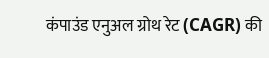कंपाउंड एनुअल ग्रोथ रेट (CAGR) की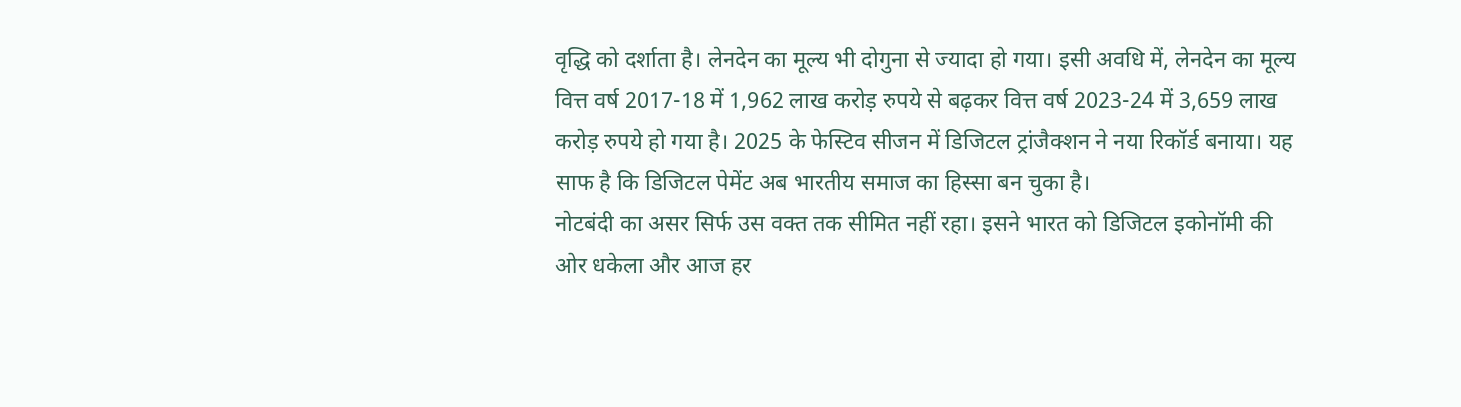वृद्धि को दर्शाता है। लेनदेन का मूल्य भी दोगुना से ज्यादा हो गया। इसी अवधि में, लेनदेन का मूल्य वित्त वर्ष 2017-18 में 1,962 लाख करोड़ रुपये से बढ़कर वित्त वर्ष 2023-24 में 3,659 लाख करोड़ रुपये हो गया है। 2025 के फेस्टिव सीजन में डिजिटल ट्रांजैक्शन ने नया रिकॉर्ड बनाया। यह साफ है कि डिजिटल पेमेंट अब भारतीय समाज का हिस्सा बन चुका है।
नोटबंदी का असर सिर्फ उस वक्त तक सीमित नहीं रहा। इसने भारत को डिजिटल इकोनॉमी की ओर धकेला और आज हर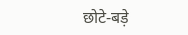छोटे‑बड़े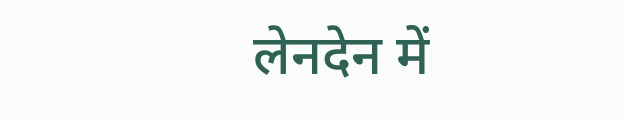लेनदेन में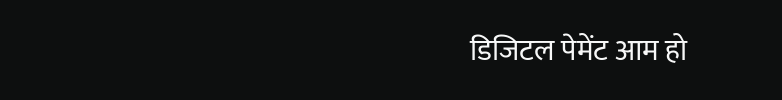डिजिटल पेमेंट आम हो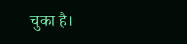चुका है।